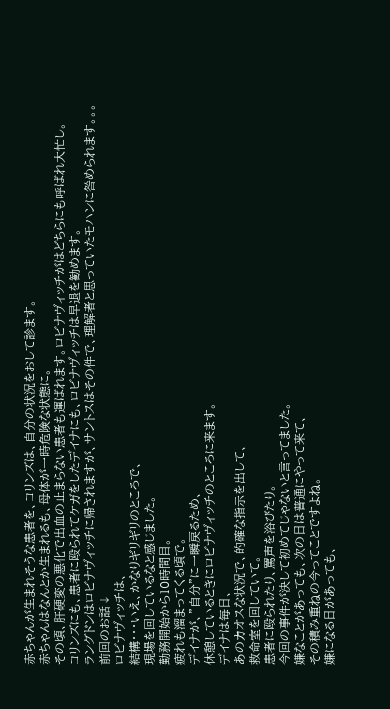赤ちゃんが生まれそうな患者を、コリンズは、自分の状況をおして診ます。
赤ちゃんはなんとか生まれるも、母体が一時危険な状態に。
その頃、肝硬変の悪化で出血の止まらない患者も運ばれます。ロビナヴィッチがはどちらにも呼ばれ大忙し。
コリンズにも、患者に殴られてケガをしたデイナにも、ロビナヴィッチは早退を勧めます。
ラングドンはロビナヴィッチに帰されますが、サントスはその件で、理解者と思っていたモハンに咎められます。。。
前回のお話↓
ロビナヴィッチは、
結構・・・いえ、かなりギリギリのところで、
現場を回しているなと感じました。
勤務開始から10時間目。
疲れも溜まってくる頃で。
デイナが、”自分”に一瞬戻るため、
休憩しているときにロビナヴィッチのところに来ます。
デイナは毎日、
あのカオスな状況で、的確な指示を出して、
救命室を回していて。
患者に殴られたり、罵声を浴びたり。
今回の事件が決して初めてじゃないと言ってました。
嫌なことがあっても、次の日は普通にやって来て、
その積み重ねの今ってことですよね。
嫌になる日があっても、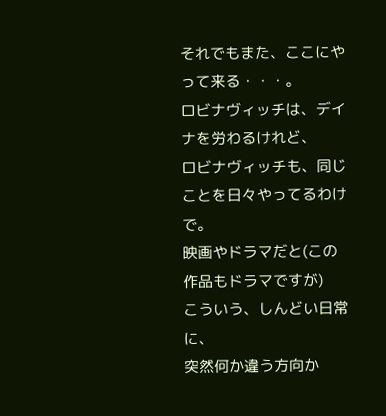それでもまた、ここにやって来る・・・。
ロビナヴィッチは、デイナを労わるけれど、
ロビナヴィッチも、同じことを日々やってるわけで。
映画やドラマだと(この作品もドラマですが)
こういう、しんどい日常に、
突然何か違う方向か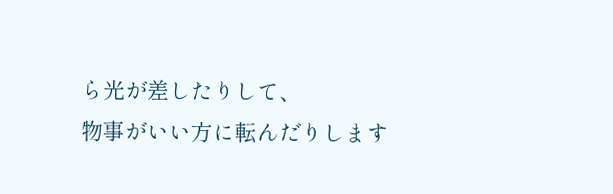ら光が差したりして、
物事がいい方に転んだりします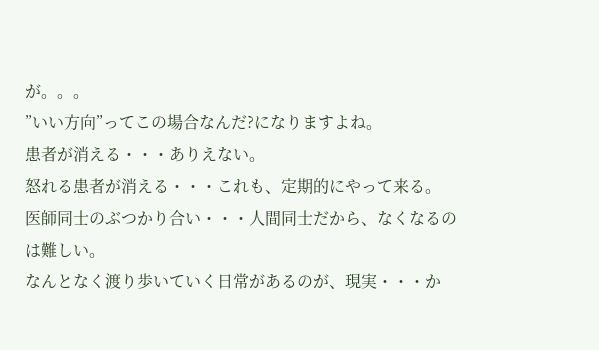が。。。
”いい方向”ってこの場合なんだ?になりますよね。
患者が消える・・・ありえない。
怒れる患者が消える・・・これも、定期的にやって来る。
医師同士のぶつかり合い・・・人間同士だから、なくなるのは難しい。
なんとなく渡り歩いていく日常があるのが、現実・・・か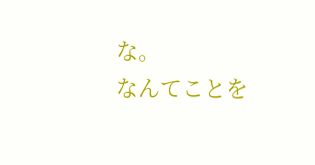な。
なんてことを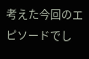考えた今回のエピソードでし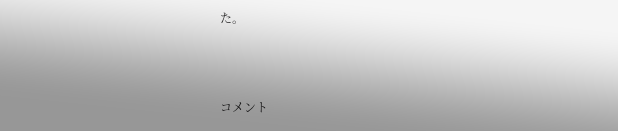た。



コメント